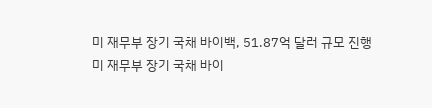미 재무부 장기 국채 바이백, 51.87억 달러 규모 진행
미 재무부 장기 국채 바이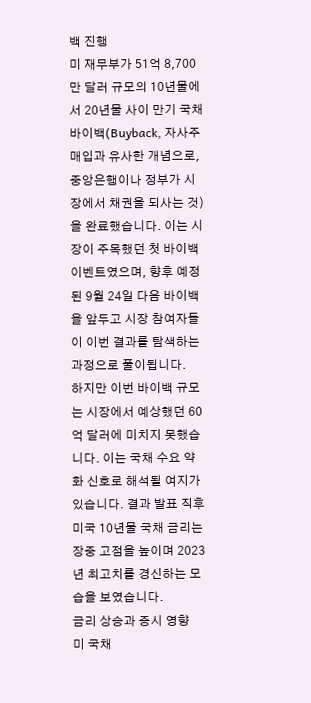백 진행
미 재무부가 51억 8,700만 달러 규모의 10년물에서 20년물 사이 만기 국채 바이백(Buyback, 자사주 매입과 유사한 개념으로, 중앙은행이나 정부가 시장에서 채권을 되사는 것)을 완료했습니다. 이는 시장이 주목했던 첫 바이백 이벤트였으며, 향후 예정된 9월 24일 다음 바이백을 앞두고 시장 참여자들이 이번 결과를 탐색하는 과정으로 풀이됩니다.
하지만 이번 바이백 규모는 시장에서 예상했던 60억 달러에 미치지 못했습니다. 이는 국채 수요 약화 신호로 해석될 여지가 있습니다. 결과 발표 직후 미국 10년물 국채 금리는 장중 고점을 높이며 2023년 최고치를 경신하는 모습을 보였습니다.
금리 상승과 증시 영향
미 국채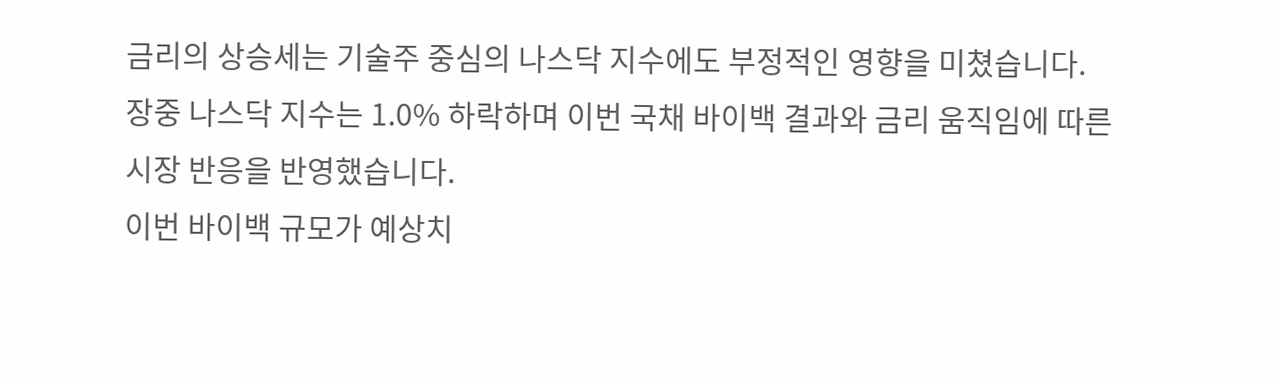금리의 상승세는 기술주 중심의 나스닥 지수에도 부정적인 영향을 미쳤습니다. 장중 나스닥 지수는 1.0% 하락하며 이번 국채 바이백 결과와 금리 움직임에 따른 시장 반응을 반영했습니다.
이번 바이백 규모가 예상치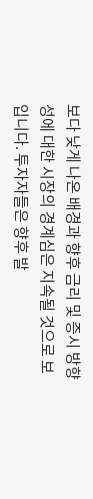보다 낮게 나온 배경과 향후 금리 및 증시 방향성에 대한 시장의 경계심은 지속될 것으로 보입니다. 투자자들은 향후 발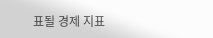표될 경제 지표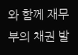와 함께 재무부의 채권 발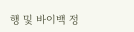행 및 바이백 정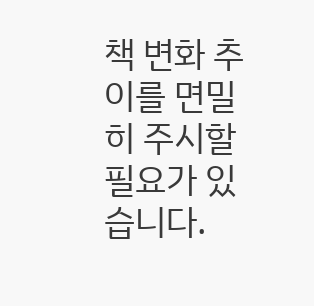책 변화 추이를 면밀히 주시할 필요가 있습니다.